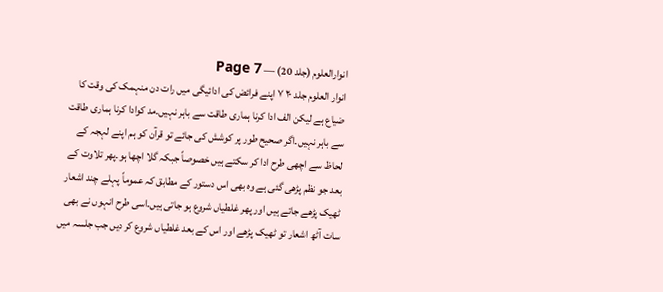انوارالعلوم (جلد 20) — Page 7
انوار العلوم جلد ۲۰ ۷ اپنے فرائض کی ادائیگی میں رات دن منہمک کی وقت کا ضیاع ہے لیکن الف ادا کرنا ہماری طاقت سے باہر نہیں۔مد کوادا کرنا ہماری طاقت سے باہر نہیں۔اگر صحیح طور پر کوشش کی جائے تو قرآن کو ہم اپنے لہجہ کے لحاظ سے اچھی طرح ادا کر سکتے ہیں خصوصاً جبکہ گلا اچھا ہو۔پھر تلاوت کے بعد جو نظم پڑھی گئی ہے وہ بھی اس دستور کے مطابق کہ عموماً پہلے چند اشعار ٹھیک پڑھے جاتے ہیں اور پھر غلطیاں شروع ہو جاتی ہیں۔اسی طرح انہوں نے بھی سات آٹھ اشعار تو ٹھیک پڑھے اور اس کے بعد غلطیاں شروع کر دیں جب جلسہ میں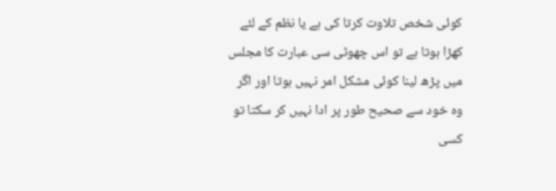کوئی شخص تلاوت کرتا کی ہے یا نظم کے لئے کھڑا ہوتا ہے تو اس چھوٹی سی عبارت کا مجلس میں پڑھ لینا کوئی مشکل امر نہیں ہوتا اور اگر وہ خود سے صحیح طور پر ادا نہیں کر سکتا تو کسی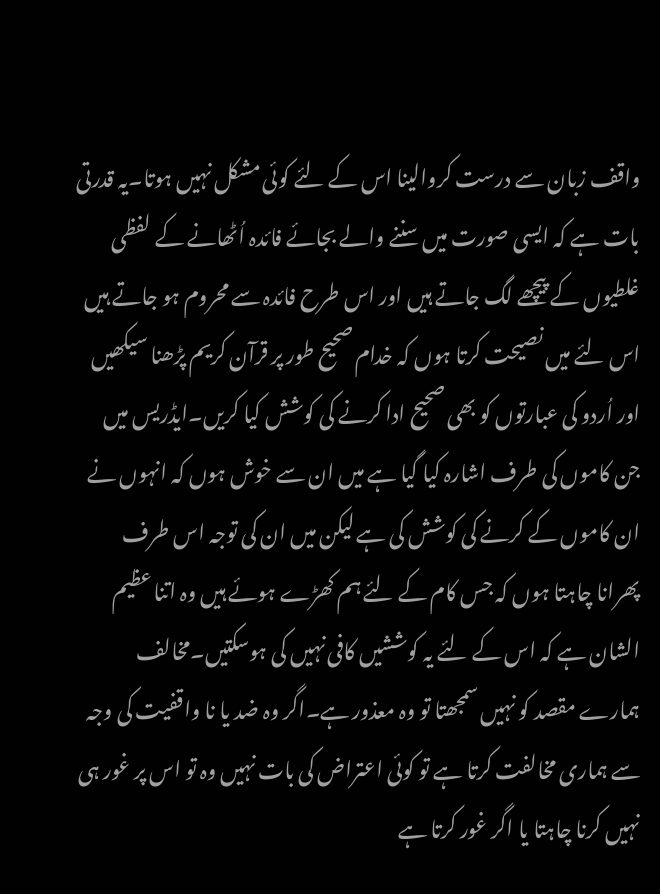واقف زبان سے درست کروالینا اس کے لئے کوئی مشکل نہیں ہوتا۔یہ قدرتی بات ہے کہ ایسی صورت میں سننے والے بجائے فائدہ اُٹھانے کے لفظی غلطیوں کے پیچھے لگ جاتے ہیں اور اس طرح فائدہ سے محروم ہو جاتے ہیں اس لئے میں نصیحت کرتا ہوں کہ خدام صحیح طور پر قرآن کریم پڑھنا سیکھیں اور اُردو کی عبارتوں کو بھی صحیح ادا کرنے کی کوشش کیا کریں۔ایڈریس میں جن کاموں کی طرف اشارہ کیا گیا ہے میں ان سے خوش ہوں کہ انہوں نے ان کاموں کے کرنے کی کوشش کی ہے لیکن میں ان کی توجہ اس طرف پھرانا چاہتا ہوں کہ جس کام کے لئے ہم کھڑے ہوئے ہیں وہ اتنا عظیم الشان ہے کہ اس کے لئے یہ کوششیں کافی نہیں کی ہوسکتیں۔مخالف ہمارے مقصد کو نہیں سمجھتا تو وہ معذور ہے۔اگر وہ ضد یا نا واقفیت کی وجہ سے ہماری مخالفت کرتا ہے تو کوئی اعتراض کی بات نہیں وہ تو اس پر غور ہی نہیں کرنا چاہتا یا اگر غور کرتا ہے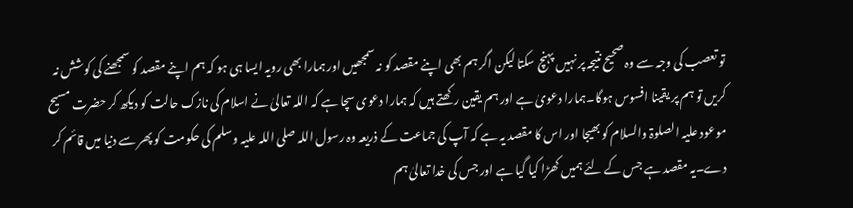تو تعصب کی وجہ سے وہ صحیح نتیجہ پر نہیں پہنچ سکتا لیکن اگر ہم بھی اپنے مقصد کو نہ سمجھیں اور ہمارا بھی رویہ ایسا ہی ہو کہ ہم اپنے مقصد کو سمجھنے کی کوشش نہ کریں تو ہم پر یقینا افسوس ہوگا۔ہمارا دعویٰ ہے اور ہم یقین رکھتے ہیں کہ ہمارا دعوی سچا ہے کہ اللہ تعالیٰ نے اسلام کی نازک حالت کو دیکھ کر حضرت مسیح موعود علیہ الصلوۃ والسلام کو بھیجا اور اس کا مقصد یہ ہے کہ آپ کی جماعت کے ذریعہ وہ رسول اللہ صلی اللہ علیہ وسلم کی حکومت کو پھر سے دنیا میں قائم کر دے۔یہ مقصد ہے جس کے لئے ہمیں کھڑا کیا گیا ہے اور جس کی خدا تعالیٰ ہم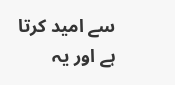سے امید کرتا ہے اور یہ